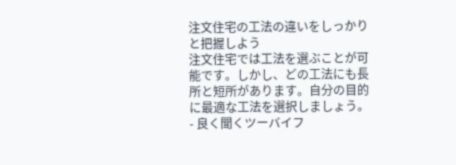注文住宅の工法の違いをしっかりと把握しよう
注文住宅では工法を選ぶことが可能です。しかし、どの工法にも長所と短所があります。自分の目的に最適な工法を選択しましょう。
- 良く聞くツーバイフ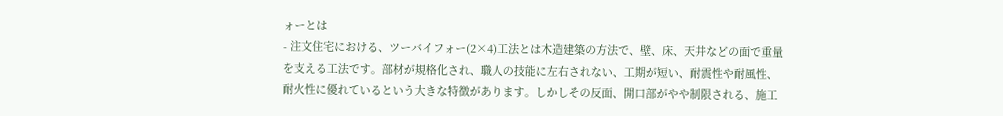ォーとは
- 注文住宅における、ツーバイフォー(2×4)工法とは木造建築の方法で、壁、床、天井などの面で重量を支える工法です。部材が規格化され、職人の技能に左右されない、工期が短い、耐震性や耐風性、耐火性に優れているという大きな特徴があります。しかしその反面、開口部がやや制限される、施工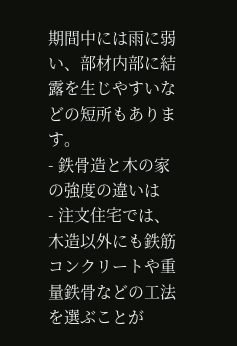期間中には雨に弱い、部材内部に結露を生じやすいなどの短所もあります。
- 鉄骨造と木の家の強度の違いは
- 注文住宅では、木造以外にも鉄筋コンクリートや重量鉄骨などの工法を選ぶことが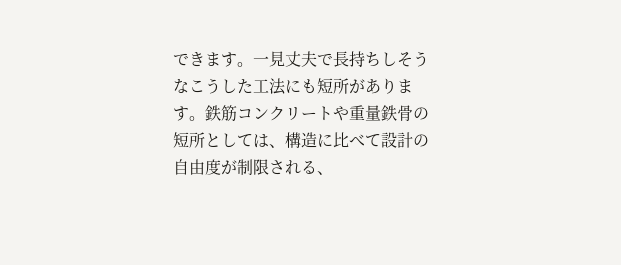できます。一見丈夫で長持ちしそうなこうした工法にも短所があります。鉄筋コンクリートや重量鉄骨の短所としては、構造に比べて設計の自由度が制限される、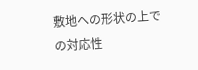敷地への形状の上での対応性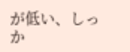が低い、しっか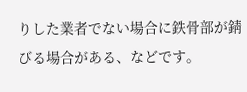りした業者でない場合に鉄骨部が錆びる場合がある、などです。